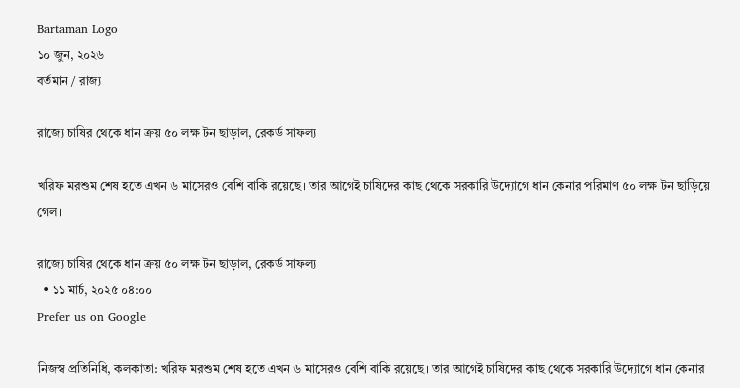Bartaman Logo
১০ জুন, ২০২৬
বর্তমান / রাজ্য

রাজ্যে চাষির থেকে ধান ক্রয় ৫০ লক্ষ টন ছাড়াল, রেকর্ড সাফল্য

খরিফ মরশুম শেষ হতে এখন ৬ মাসেরও বেশি বাকি রয়েছে। তার আগেই চাষিদের কাছ থেকে সরকারি উদ্যোগে ধান কেনার পরিমাণ ৫০ লক্ষ টন ছাড়িয়ে গেল।

রাজ্যে চাষির থেকে ধান ক্রয় ৫০ লক্ষ টন ছাড়াল, রেকর্ড সাফল্য
  • ১১ মার্চ, ২০২৫ ০৪:০০
Prefer us on Google

নিজস্ব প্রতিনিধি, কলকাতা: খরিফ মরশুম শেষ হতে এখন ৬ মাসেরও বেশি বাকি রয়েছে। তার আগেই চাষিদের কাছ থেকে সরকারি উদ্যোগে ধান কেনার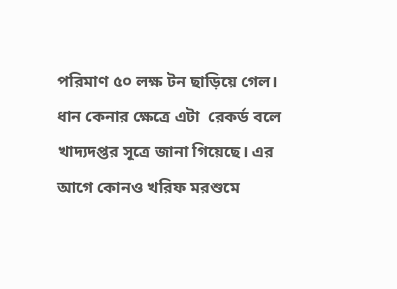পরিমাণ ৫০ লক্ষ টন ছাড়িয়ে গেল। ধান কেনার ক্ষেত্রে এটা  রেকর্ড বলে খাদ্যদপ্তর সূত্রে জানা গিয়েছে। এর আগে কোনও খরিফ মরশুমে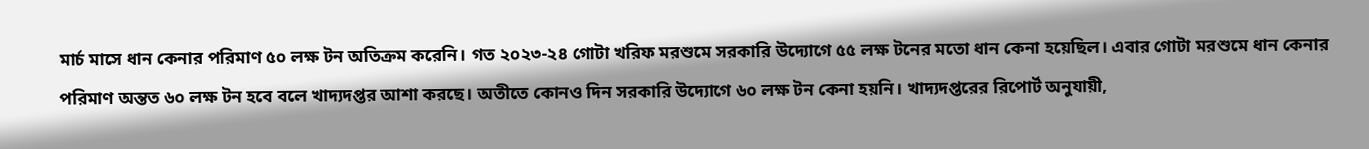মার্চ মাসে ধান কেনার পরিমাণ ৫০ লক্ষ টন অতিক্রম করেনি। গত ২০২৩-২৪ গোটা খরিফ মরশুমে সরকারি উদ্যোগে ৫৫ লক্ষ টনের মতো ধান কেনা হয়েছিল। এবার গোটা মরশুমে ধান কেনার পরিমাণ অন্তত ৬০ লক্ষ টন হবে বলে খাদ্যদপ্তর আশা করছে। অতীতে কোনও দিন সরকারি উদ্যোগে ৬০ লক্ষ টন কেনা হয়নি। খাদ্যদপ্তরের রিপোর্ট অনুযায়ী,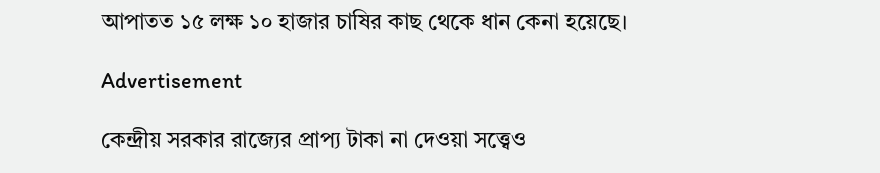আপাতত ১৫ লক্ষ ১০ হাজার চাষির কাছ থেকে ধান কেনা হয়েছে।

Advertisement

কেন্দ্রীয় সরকার রাজ্যের প্রাপ্য টাকা না দেওয়া সত্ত্বেও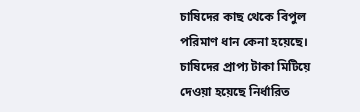চাষিদের কাছ থেকে বিপুল পরিমাণ ধান কেনা হয়েছে। চাষিদের প্রাপ্য টাকা মিটিয়ে দেওয়া হয়েছে নির্ধারিত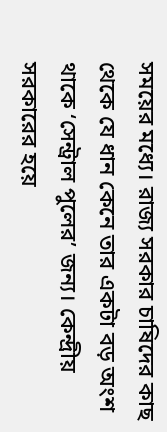সময়ের মধ্যে। রাজ্য সরকার চাষিদের কাছ থেকে যে ধান কেনে তার একটা বড় অংশ থাকে ‘সেন্ট্রাল পুলের’ জন্য। কেন্দ্রীয় সরকারের হয়ে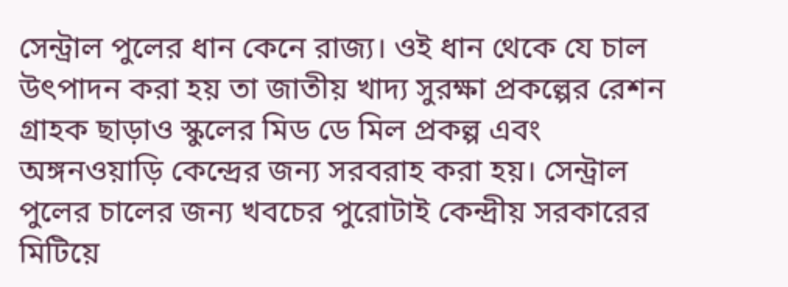সেন্ট্রাল পুলের ধান কেনে রাজ্য। ওই ধান থেকে যে চাল উৎপাদন করা হয় তা জাতীয় খাদ্য সুরক্ষা প্রকল্পের রেশন গ্রাহক ছাড়াও স্কুলের মিড ডে মিল প্রকল্প এবং অঙ্গনওয়াড়ি কেন্দ্রের জন্য সরবরাহ করা হয়। সেন্ট্রাল পুলের চালের জন্য খবচের পুরোটাই কেন্দ্রীয় সরকারের মিটিয়ে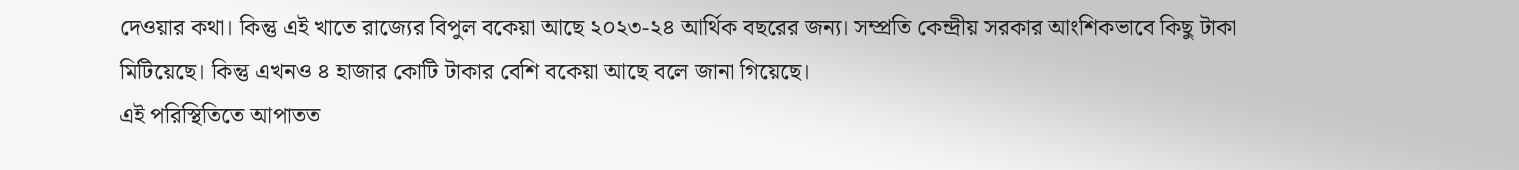দেওয়ার কথা। কিন্তু এই খাতে রাজ্যের বিপুল বকেয়া আছে ২০২৩-২৪ আর্থিক বছরের জন্য। সম্প্রতি কেন্দ্রীয় সরকার আংশিকভাবে কিছু টাকা মিটিয়েছে। কিন্তু এখনও ৪ হাজার কোটি টাকার বেশি বকেয়া আছে বলে জানা গিয়েছে।
এই পরিস্থিতিতে আপাতত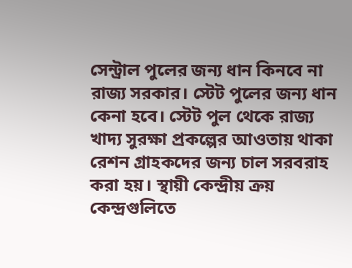সেন্ট্রাল পুলের জন্য ধান কিনবে না রাজ্য সরকার। স্টেট পুলের জন্য ধান কেনা হবে। স্টেট পুল থেকে রাজ্য খাদ্য সুরক্ষা প্রকল্পের আওতায় থাকা রেশন গ্রাহকদের জন্য চাল সরবরাহ করা হয়। স্থায়ী কেন্দ্রীয় ক্রয় কেন্দ্রগুলিতে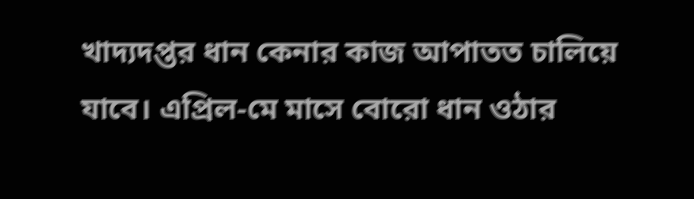খাদ্যদপ্তর ধান কেনার কাজ আপাতত চালিয়ে যাবে। এপ্রিল-মে মাসে বোরো ধান ওঠার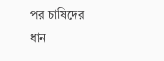পর চাষিদের ধান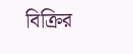বিক্রির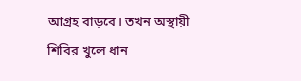আগ্রহ বাড়বে। তখন অস্থায়ী শিবির খুলে ধান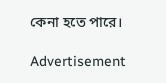কেনা হতে পারে।

Advertisement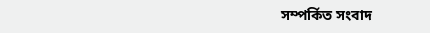সম্পর্কিত সংবাদ